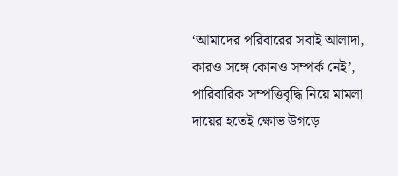‘আমাদের পরিবারের সবাই আলাদা, কারও সঙ্গে কোনও সম্পর্ক নেই’, পারিবারিক সম্পত্তিবৃদ্ধি নিয়ে মামলা দায়ের হতেই ক্ষোভ উগড়ে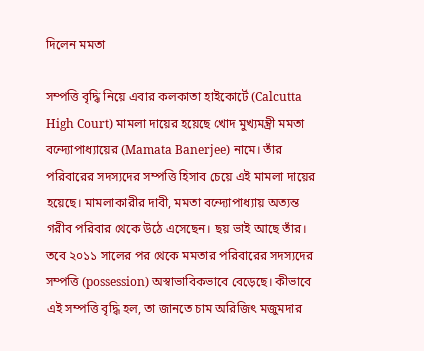দিলেন মমতা

সম্পত্তি বৃদ্ধি নিয়ে এবার কলকাতা হাইকোর্টে (Calcutta High Court) মামলা দায়ের হয়েছে খোদ মুখ্যমন্ত্রী মমতা বন্দ্যোপাধ্যায়ের (Mamata Banerjee) নামে। তাঁর পরিবারের সদস্যদের সম্পত্তি হিসাব চেয়ে এই মামলা দায়ের হয়েছে। মামলাকারীর দাবী, মমতা বন্দ্যোপাধ্যায় অত্যন্ত গরীব পরিবার থেকে উঠে এসেছেন। ছয় ভাই আছে তাঁর। তবে ২০১১ সালের পর থেকে মমতার পরিবারের সদস্যদের সম্পত্তি (possession) অস্বাভাবিকভাবে বেড়েছে। কীভাবে এই সম্পত্তি বৃদ্ধি হল, তা জানতে চাম অরিজিৎ মজুমদার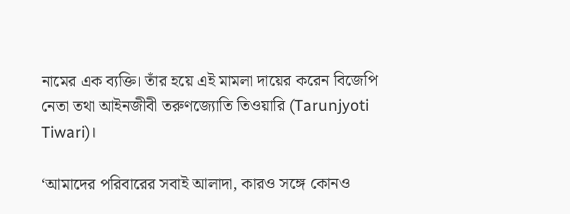নামের এক ব্যক্তি। তাঁর হয়ে এই মামলা দায়ের করেন বিজেপি নেতা তথা আইনজীবী তরুণজ্যোতি তিওয়ারি (Tarunjyoti Tiwari)।

‘আমাদের পরিবারের সবাই আলাদা, কারও সঙ্গে কোনও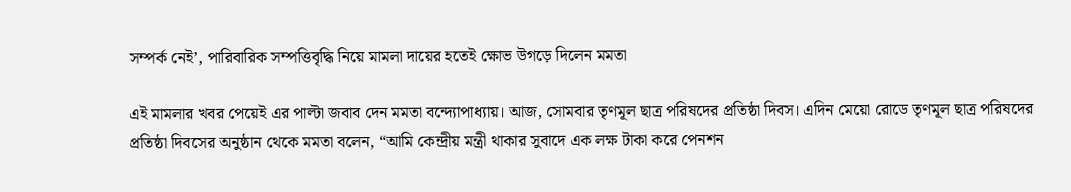সম্পর্ক নেই’, পারিবারিক সম্পত্তিবৃদ্ধি নিয়ে মামলা দায়ের হতেই ক্ষোভ উগড়ে দিলেন মমতা

এই মামলার খবর পেয়েই এর পাল্টা জবাব দেন মমতা বন্দ্যোপাধ্যায়। আজ, সোমবার তৃণমূল ছাত্র পরিষদের প্রতিষ্ঠা দিবস। এদিন মেয়ো রোডে তৃণমূল ছাত্র পরিষদের প্রতিষ্ঠা দিবসের অনুষ্ঠান থেকে মমতা বলেন, “আমি কেন্দ্রীয় মন্ত্রী থাকার সুবাদে এক লক্ষ টাকা করে পেনশন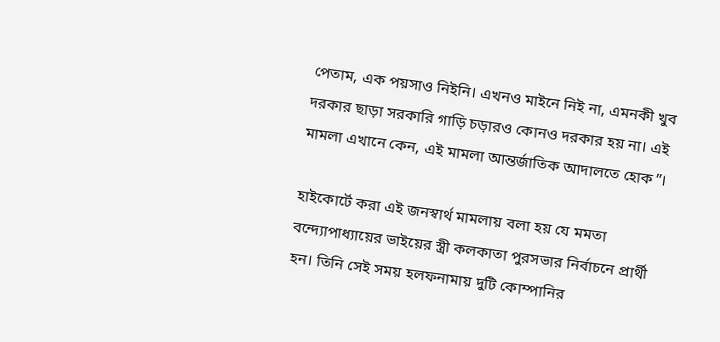পেতাম, এক পয়সাও নিইনি। এখনও মাইনে নিই না, এমনকী খুব দরকার ছাড়া সরকারি গাড়ি চড়ারও কোনও দরকার হয় না। এই মামলা এখানে কেন, এই মামলা আন্তর্জাতিক আদালতে হোক”।

হাইকোর্টে করা এই জনস্বার্থ মামলায় বলা হয় যে মমতা বন্দ্যোপাধ্যায়ের ভাইয়ের স্ত্রী কলকাতা পুরসভার নির্বাচনে প্রার্থী হন। তিনি সেই সময় হলফনামায় দুটি কোম্পানির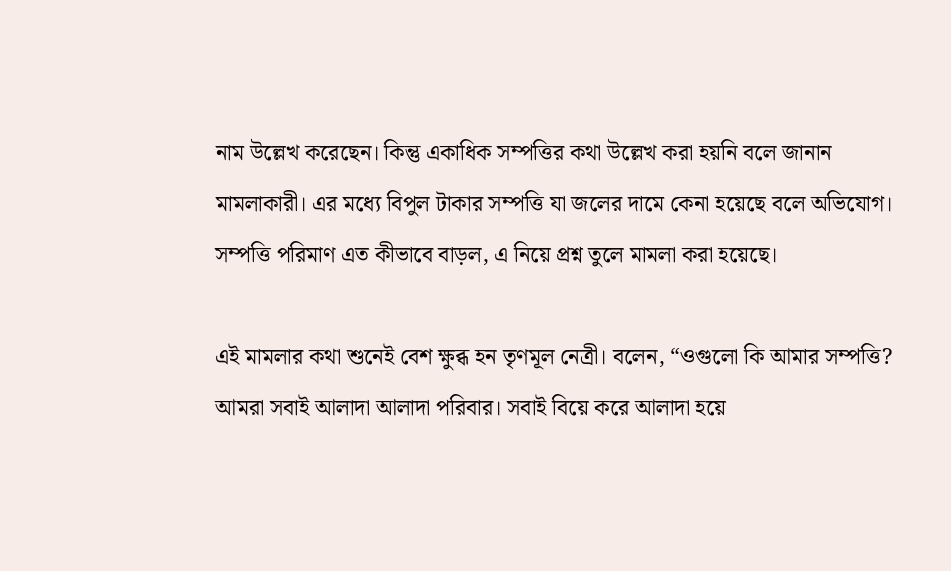নাম উল্লেখ করেছেন। কিন্তু একাধিক সম্পত্তির কথা উল্লেখ করা হয়নি বলে জানান মামলাকারী। এর মধ্যে বিপুল টাকার সম্পত্তি যা জলের দামে কেনা হয়েছে বলে অভিযোগ। সম্পত্তি পরিমাণ এত কীভাবে বাড়ল, এ নিয়ে প্রশ্ন তুলে মামলা করা হয়েছে।

এই মামলার কথা শুনেই বেশ ক্ষুব্ধ হন তৃণমূল নেত্রী। বলেন, “ওগুলো কি আমার সম্পত্তি? আমরা সবাই আলাদা আলাদা পরিবার। সবাই বিয়ে করে আলাদা হয়ে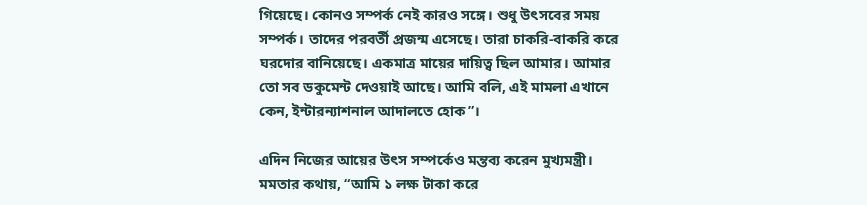গিয়েছে। কোনও সম্পর্ক নেই কারও সঙ্গে। শুধু উৎসবের সময় সম্পর্ক। তাদের পরবর্তী প্রজন্ম এসেছে। তারা চাকরি-বাকরি করে ঘরদোর বানিয়েছে। একমাত্র মায়ের দায়িত্ব ছিল আমার। আমার তো সব ডকুমেন্ট দেওয়াই আছে। আমি বলি, এই মামলা এখানে কেন, ইন্টারন্যাশনাল আদালতে হোক”।

এদিন নিজের আয়ের উৎস সম্পর্কেও মন্তব্য করেন মুখ্যমন্ত্রী। মমতার কথায়, “আমি ১ লক্ষ টাকা করে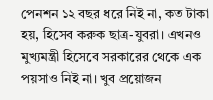পেনশন ১২ বছর ধরে নিই না, কত টাকা হয়, হিসেব করুক ছাত্র-যুবরা। এখনও মুখ্যমন্ত্রী হিসেবে সরকারের থেকে এক পয়সাও নিই না। খুব প্রয়োজন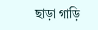ছাড়া গাড়ি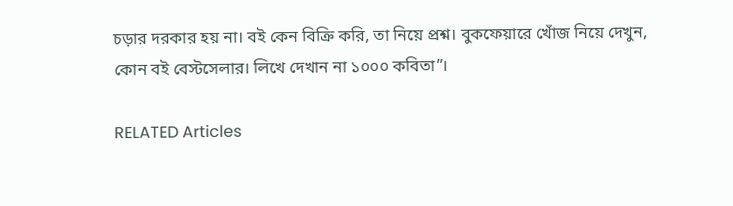চড়ার দরকার হয় না। বই কেন বিক্রি করি, তা নিয়ে প্রশ্ন। বুকফেয়ারে খোঁজ নিয়ে দেখুন, কোন বই বেস্টসেলার। লিখে দেখান না ১০০০ কবিতা”।

RELATED Articles